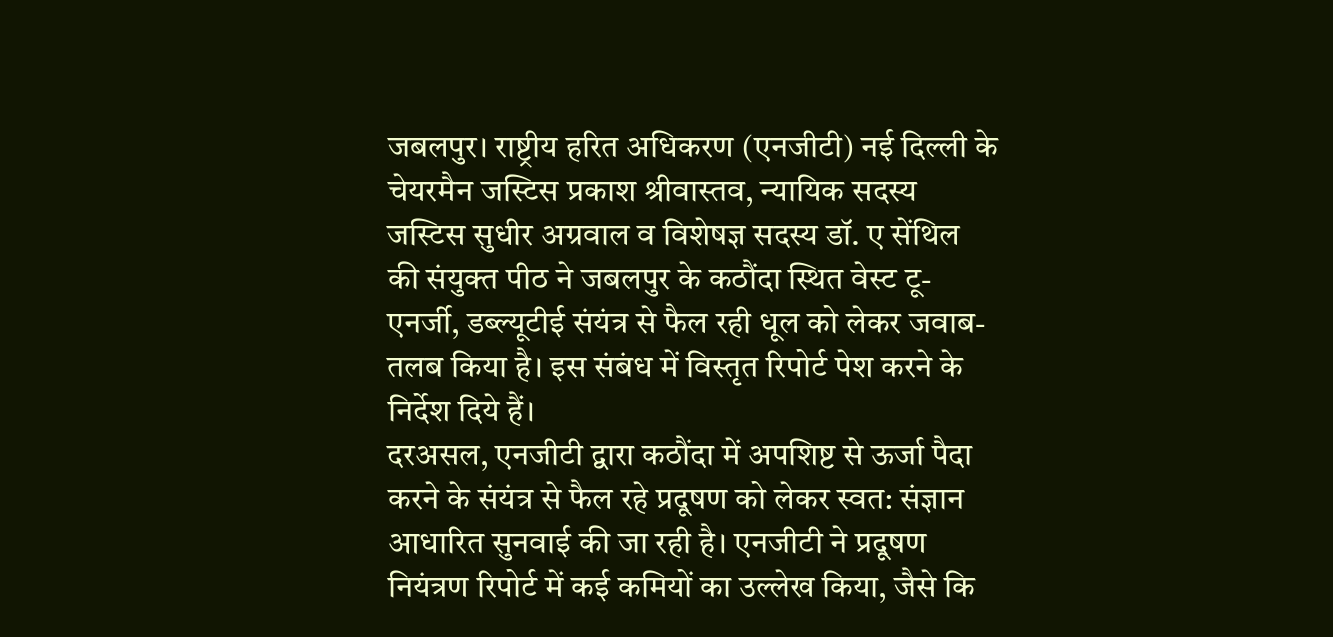जबलपुर। राष्ट्रीय हरित अधिकरण (एनजीटी) नई दिल्ली के चेयरमैन जस्टिस प्रकाश श्रीवास्तव, न्यायिक सदस्य जस्टिस सुधीर अग्रवाल व विशेषज्ञ सदस्य डॉ. ए सेंथिल की संयुक्त पीठ ने जबलपुर के कठौंदा स्थित वेस्ट टू-एनर्जी, डब्ल्यूटीई संयंत्र से फैल रही धूल को लेकर जवाब-तलब किया है। इस संबंध में विस्तृत रिपोर्ट पेश करने के निर्देश दिये हैं।
दरअसल, एनजीटी द्वारा कठौंदा में अपशिष्ट से ऊर्जा पैदा करने के संयंत्र से फैल रहे प्रदूषण को लेकर स्वत: संज्ञान आधारित सुनवाई की जा रही है। एनजीटी ने प्रदूषण नियंत्रण रिपोर्ट में कई कमियों का उल्लेख किया, जैसे कि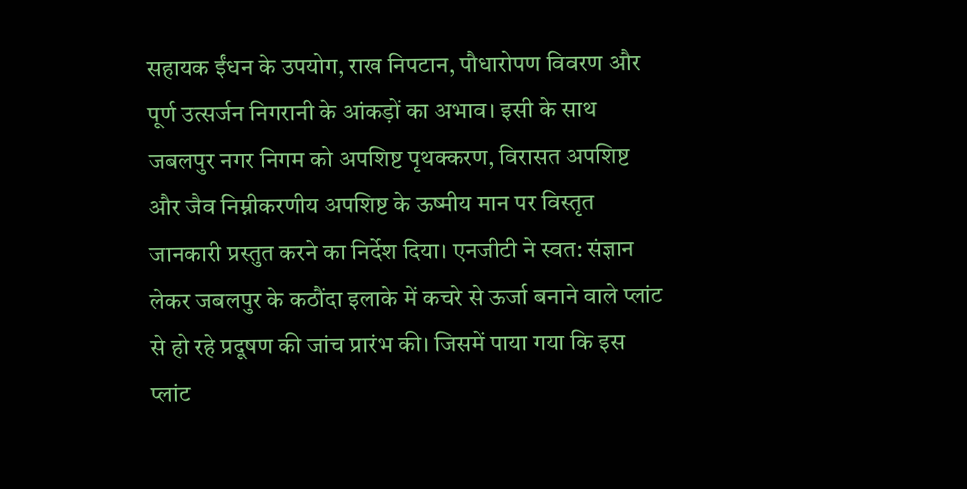सहायक ईंधन के उपयोग, राख निपटान, पौधारोपण विवरण और पूर्ण उत्सर्जन निगरानी के आंकड़ों का अभाव। इसी के साथ जबलपुर नगर निगम को अपशिष्ट पृथक्करण, विरासत अपशिष्ट और जैव निम्नीकरणीय अपशिष्ट के ऊष्मीय मान पर विस्तृत जानकारी प्रस्तुत करने का निर्देश दिया। एनजीटी ने स्वत: संज्ञान लेकर जबलपुर के कठौंदा इलाके में कचरे से ऊर्जा बनाने वाले प्लांट से हो रहे प्रदूषण की जांच प्रारंभ की। जिसमें पाया गया कि इस प्लांट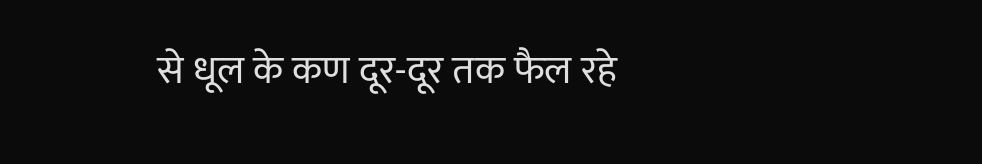से धूल के कण दूर-दूर तक फैल रहे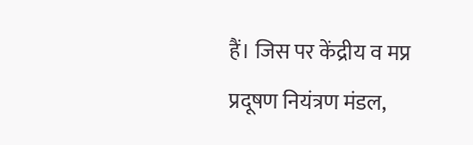हैं। जिस पर केंद्रीय व मप्र प्रदूषण नियंत्रण मंडल,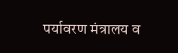पर्यावरण मंत्रालय व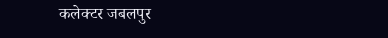कलेक्टर जबलपुर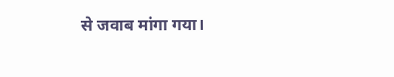से जवाब मांगा गया।